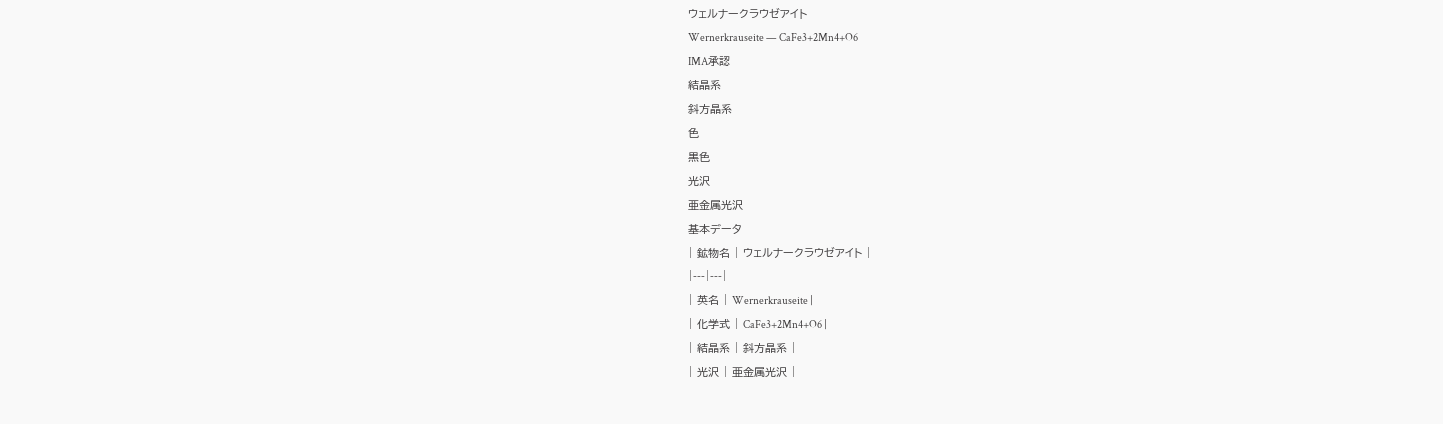ウェルナークラウゼアイト
Wernerkrauseite — CaFe3+2Mn4+O6
IMA承認
結晶系
斜方晶系
色
黒色
光沢
亜金属光沢
基本データ
| 鉱物名 | ウェルナークラウゼアイト |
|---|---|
| 英名 | Wernerkrauseite |
| 化学式 | CaFe3+2Mn4+O6 |
| 結晶系 | 斜方晶系 |
| 光沢 | 亜金属光沢 |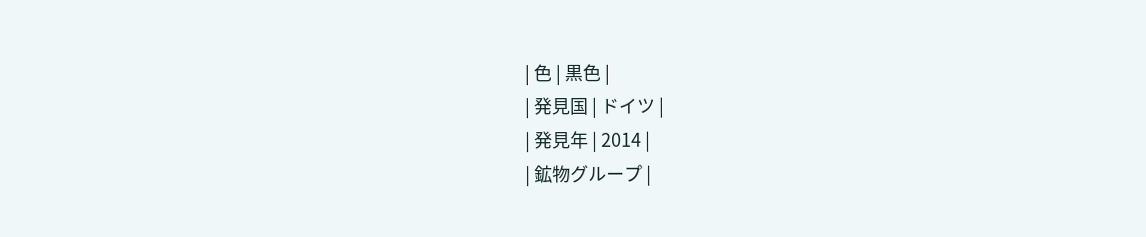| 色 | 黒色 |
| 発見国 | ドイツ |
| 発見年 | 2014 |
| 鉱物グループ |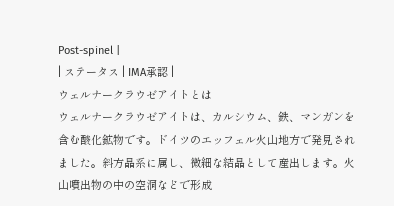Post-spinel |
| ステータス | IMA承認 |
ウェルナークラウゼアイトとは
ウェルナークラウゼアイトは、カルシウム、鉄、マンガンを含む酸化鉱物です。ドイツのエッフェル火山地方で発見されました。斜方晶系に属し、微細な結晶として産出します。火山噴出物の中の空洞などで形成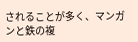されることが多く、マンガンと鉄の複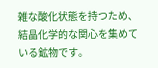雑な酸化状態を持つため、結晶化学的な関心を集めている鉱物です。